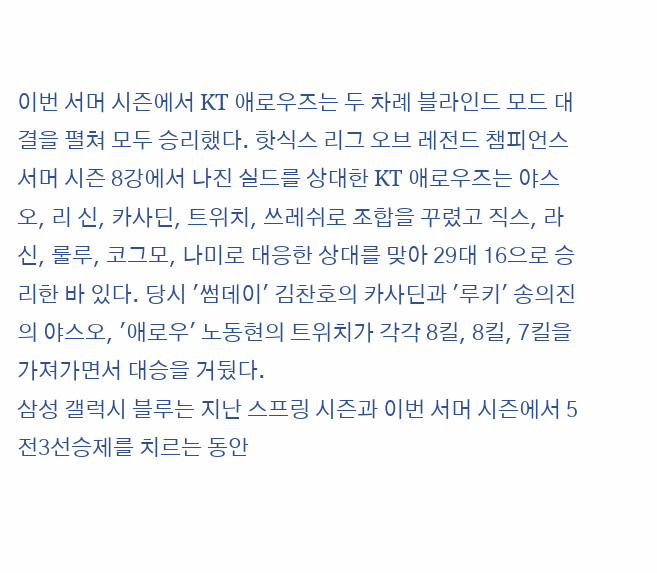이번 서머 시즌에서 KT 애로우즈는 두 차례 블라인드 모드 대결을 펼쳐 모두 승리했다. 핫식스 리그 오브 레전드 챔피언스 서머 시즌 8강에서 나진 실드를 상대한 KT 애로우즈는 야스오, 리 신, 카사딘, 트위치, 쓰레쉬로 조합을 꾸렸고 직스, 라 신, 룰루, 코그모, 나미로 대응한 상대를 맞아 29대 16으로 승리한 바 있다. 당시 '썸데이' 김찬호의 카사딘과 '루키' 송의진의 야스오, '애로우' 노동현의 트위치가 각각 8킬, 8킬, 7킬을 가져가면서 대승을 거뒀다.
삼성 갤럭시 블루는 지난 스프링 시즌과 이번 서머 시즌에서 5전3선승제를 치르는 동안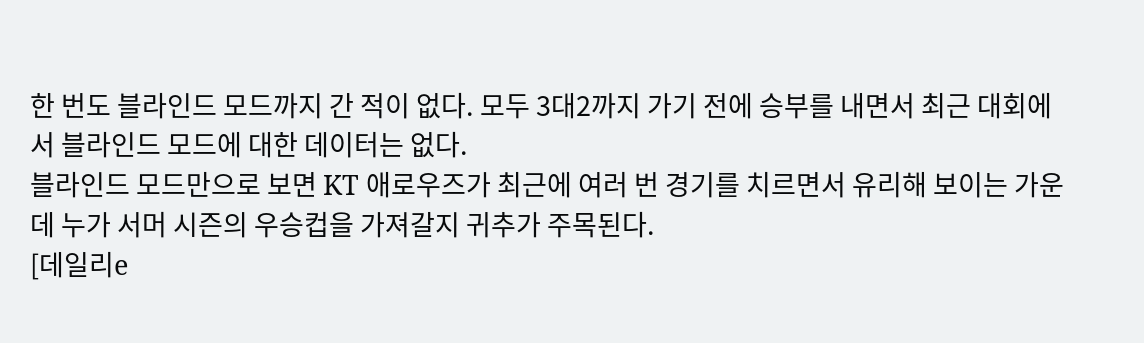한 번도 블라인드 모드까지 간 적이 없다. 모두 3대2까지 가기 전에 승부를 내면서 최근 대회에서 블라인드 모드에 대한 데이터는 없다.
블라인드 모드만으로 보면 KT 애로우즈가 최근에 여러 번 경기를 치르면서 유리해 보이는 가운데 누가 서머 시즌의 우승컵을 가져갈지 귀추가 주목된다.
[데일리e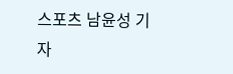스포츠 남윤성 기자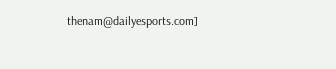thenam@dailyesports.com]